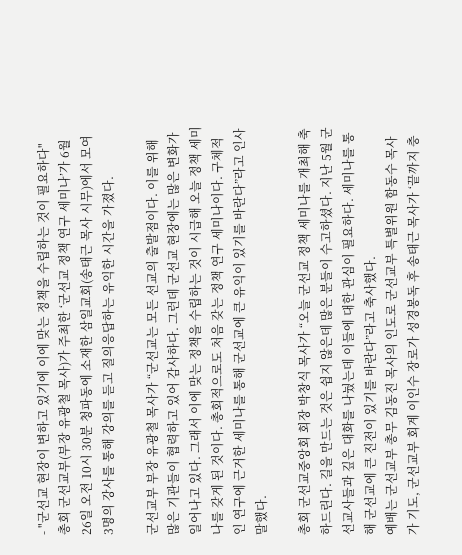- "군선교 현장이 변하고 있기에 이에 맞는 정책을 수립하는 것이 필요하다"
총회 군선교부(부장 유광철 목사)가 주최한 ‘군선교 정책 연구 세미나’가 6월 26일 오전 10시 30분 청파동에 소재한 삼일교회(송태근 목사 시무)에서 모여 3명의 강사를 통해 강의를 듣고 질의응답하는 유익한 시간을 가졌다.

군선교부 부장 유광철 목사가 “군선교는 모든 선교의 출발점이다. 이를 위해 많은 기관들이 협력하고 있어 감사하다. 그런데 군선교 현장에는 많은 변화가 일어나고 있다. 그래서 이에 맞는 정책을 수립하는 것이 시급해 오늘 정책 세미나를 갖게 된 것이다. 총회적으로도 처음 갖는 정책 연구 세미나이다. 구체적인 연구에 근거한 세미나를 통해 군선교에 큰 유익이 있기를 바란다”라고 인사말했다.

총회 군선교중앙회 회장 박창식 목사가 “오늘 군선교 정책 세미나를 개최해 축하드린다. 길을 만드는 것은 쉽지 않은데 많은 분들이 수고하셨다. 지난 5월 군선교사들과 깊은 대화를 나눴는데 이들에 대한 관심이 필요하다. 세미나를 통해 군선교에 큰 진전이 있기를 바란다”라고 축사했다.
예배는 군선교부 총무 김동진 목사의 인도로 군선교부 특별위원 함동수 목사가 기도, 군선교부 회계 이인수 장로가 성경봉독 후 송태근 목사가 ‘끝까지 충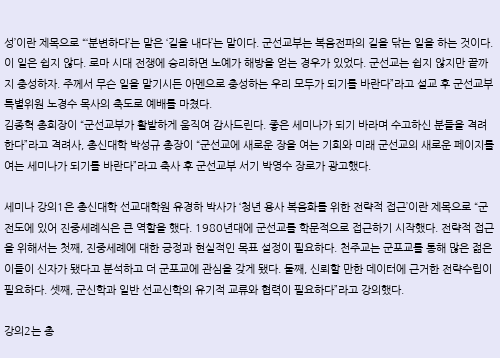성’이란 제목으로 “‘분변하다’는 말은 ‘길을 내다’는 말이다. 군선교부는 복음전파의 길을 닦는 일을 하는 것이다. 이 일은 쉽지 않다. 로마 시대 전쟁에 승리하면 노예가 해방을 얻는 경우가 있었다. 군선교는 쉽지 않지만 끝까지 충성하자. 주께서 무슨 일을 맡기시든 아멘으로 충성하는 우리 모두가 되기를 바란다”라고 설교 후 군선교부 특별위원 노경수 목사의 축도로 예배를 마쳤다.
김종혁 총회장이 “군선교부가 활발하게 움직여 감사드린다. 좋은 세미나가 되기 바라며 수고하신 분들을 격려한다”라고 격려사, 총신대학 박성규 총장이 “군선교에 새로운 장을 여는 기회와 미래 군선교의 새로운 페이지를 여는 세미나가 되기를 바란다”라고 축사 후 군선교부 서기 박영수 장로가 광고했다.

세미나 강의1은 총신대학 선교대학원 유경하 박사가 ‘청년 용사 복음화를 위한 전략적 접근’이란 제목으로 “군전도에 있어 진중세례식은 큰 역할을 했다. 1980년대에 군선교를 학문적으로 접근하기 시작했다. 전략적 접근을 위해서는 첫째, 진중세례에 대한 긍정과 현실적인 목표 설정이 필요하다. 천주교는 군포교를 통해 많은 젊은이들이 신자가 됐다고 분석하고 더 군포교에 관심을 갖게 됐다. 둘째, 신뢰할 만한 데이터에 근거한 전략수립이 필요하다. 셋째, 군신학과 일반 선교신학의 유기적 교류와 협력이 필요하다”라고 강의했다.

강의2는 총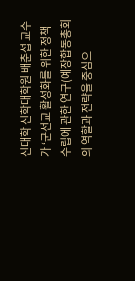신대학 신학대학원 배춘섭 교수가 ‘군선교 활성화를 위한 정책 수립에 관한 연구(예장합동총회의 역할과 전략을 중심으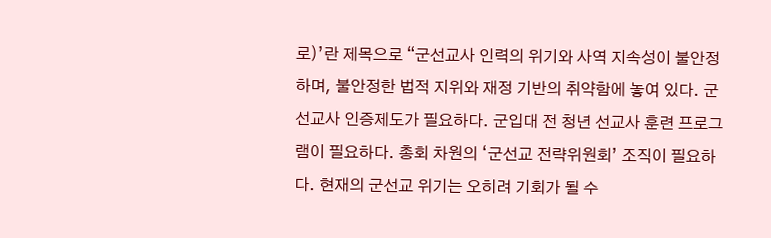로)’란 제목으로 “군선교사 인력의 위기와 사역 지속성이 불안정하며, 불안정한 법적 지위와 재정 기반의 취약함에 놓여 있다. 군선교사 인증제도가 필요하다. 군입대 전 청년 선교사 훈련 프로그램이 필요하다. 총회 차원의 ‘군선교 전략위원회’ 조직이 필요하다. 현재의 군선교 위기는 오히려 기회가 될 수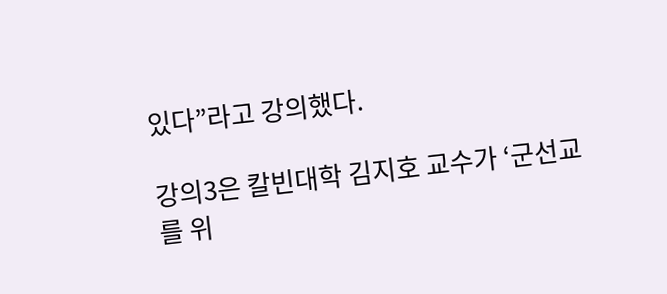있다”라고 강의했다.

강의3은 칼빈대학 김지호 교수가 ‘군선교를 위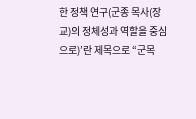한 정책 연구(군종 목사(장교)의 정체성과 역할을 중심으로)’란 제목으로 “군목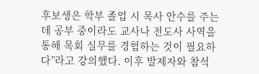후보생은 학부 졸업 시 목사 안수를 주는데 공부 중이라도 교사나 전도사 사역을 통해 목회 실무를 경험하는 것이 필요하다”라고 강의했다. 이후 발제자와 참석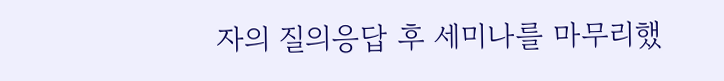자의 질의응답 후 세미나를 마무리했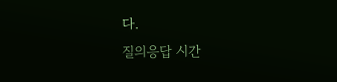다.
질의응답 시간